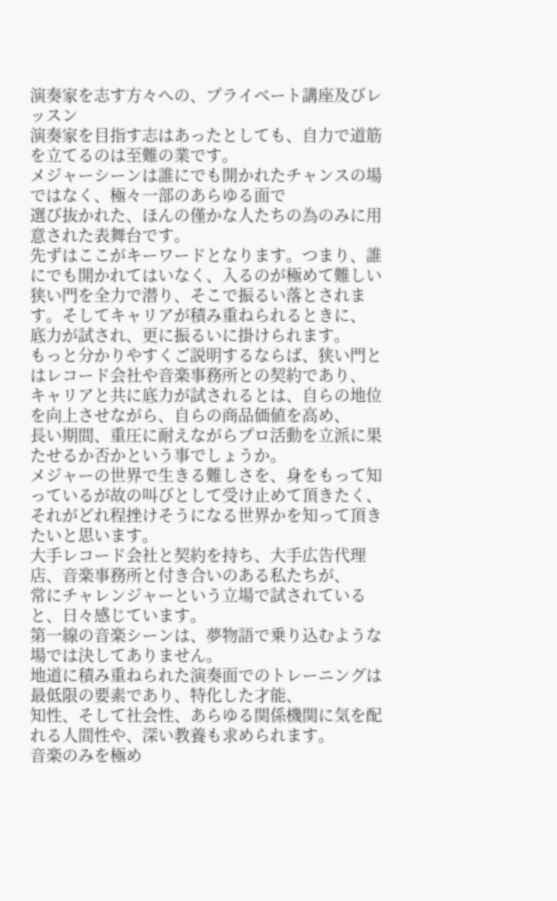演奏家を志す方々への、プライベート講座及びレッスン
演奏家を目指す志はあったとしても、自力で道筋を立てるのは至難の業です。
メジャーシーンは誰にでも開かれたチャンスの場ではなく、極々一部のあらゆる面で
選び抜かれた、ほんの僅かな人たちの為のみに用意された表舞台です。
先ずはここがキーワードとなります。つまり、誰にでも開かれてはいなく、入るのが極めて難しい
狭い門を全力で潜り、そこで振るい落とされます。そしてキャリアが積み重ねられるときに、
底力が試され、更に振るいに掛けられます。
もっと分かりやすくご説明するならば、狭い門とはレコード会社や音楽事務所との契約であり、
キャリアと共に底力が試されるとは、自らの地位を向上させながら、自らの商品価値を高め、
長い期間、重圧に耐えながらプロ活動を立派に果たせるか否かという事でしょうか。
メジャーの世界で生きる難しさを、身をもって知っているが故の叫びとして受け止めて頂きたく、
それがどれ程挫けそうになる世界かを知って頂きたいと思います。
大手レコード会社と契約を持ち、大手広告代理店、音楽事務所と付き合いのある私たちが、
常にチャレンジャーという立場で試されていると、日々感じています。
第一線の音楽シーンは、夢物語で乗り込むような場では決してありません。
地道に積み重ねられた演奏面でのトレーニングは最低限の要素であり、特化した才能、
知性、そして社会性、あらゆる関係機関に気を配れる人間性や、深い教養も求められます。
音楽のみを極め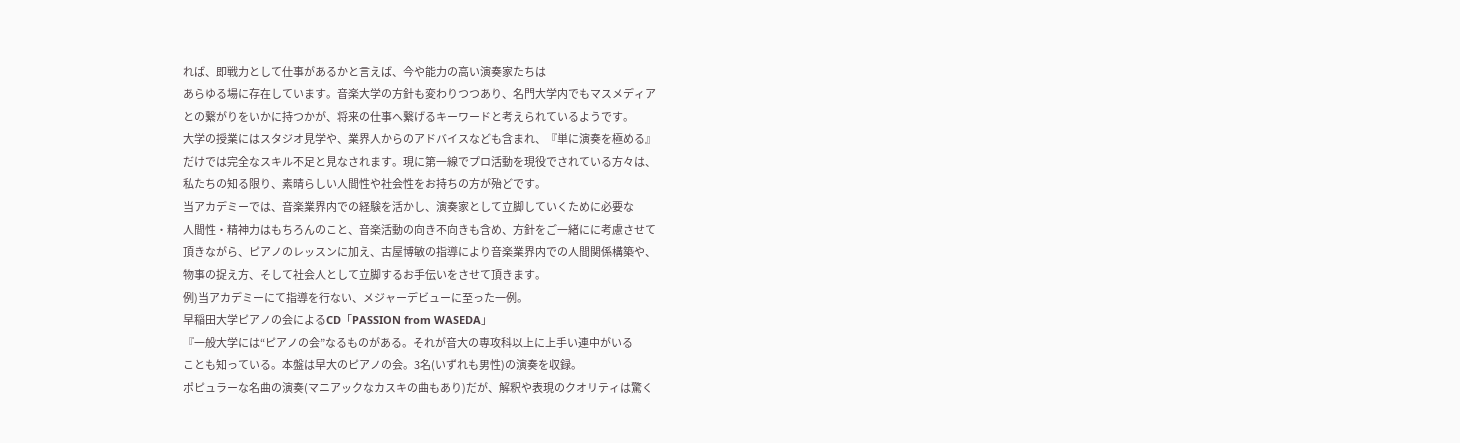れば、即戦力として仕事があるかと言えば、今や能力の高い演奏家たちは
あらゆる場に存在しています。音楽大学の方針も変わりつつあり、名門大学内でもマスメディア
との繋がりをいかに持つかが、将来の仕事へ繋げるキーワードと考えられているようです。
大学の授業にはスタジオ見学や、業界人からのアドバイスなども含まれ、『単に演奏を極める』
だけでは完全なスキル不足と見なされます。現に第一線でプロ活動を現役でされている方々は、
私たちの知る限り、素晴らしい人間性や社会性をお持ちの方が殆どです。
当アカデミーでは、音楽業界内での経験を活かし、演奏家として立脚していくために必要な
人間性・精神力はもちろんのこと、音楽活動の向き不向きも含め、方針をご一緒にに考慮させて
頂きながら、ピアノのレッスンに加え、古屋博敏の指導により音楽業界内での人間関係構築や、
物事の捉え方、そして社会人として立脚するお手伝いをさせて頂きます。
例)当アカデミーにて指導を行ない、メジャーデビューに至った一例。
早稲田大学ピアノの会によるCD「PASSION from WASEDA」
『一般大学には“ピアノの会”なるものがある。それが音大の専攻科以上に上手い連中がいる
ことも知っている。本盤は早大のピアノの会。3名(いずれも男性)の演奏を収録。
ポピュラーな名曲の演奏(マニアックなカスキの曲もあり)だが、解釈や表現のクオリティは驚く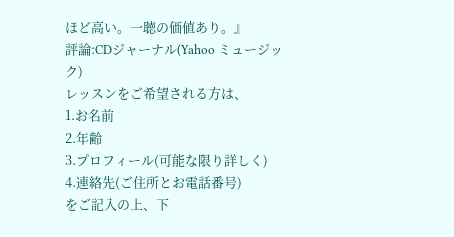ほど高い。一聴の価値あり。』
評論:CDジャーナル(Yahoo ミュージック)
レッスンをご希望される方は、
1.お名前
2.年齢
3.プロフィール(可能な限り詳しく)
4.連絡先(ご住所とお電話番号)
をご記入の上、下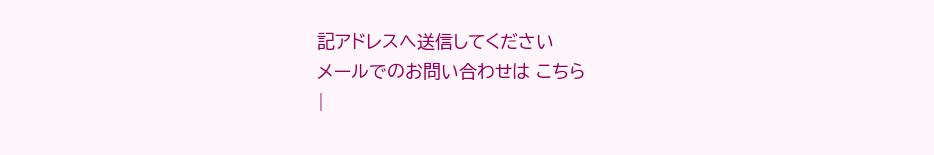記アドレスへ送信してください
メールでのお問い合わせは こちら
|